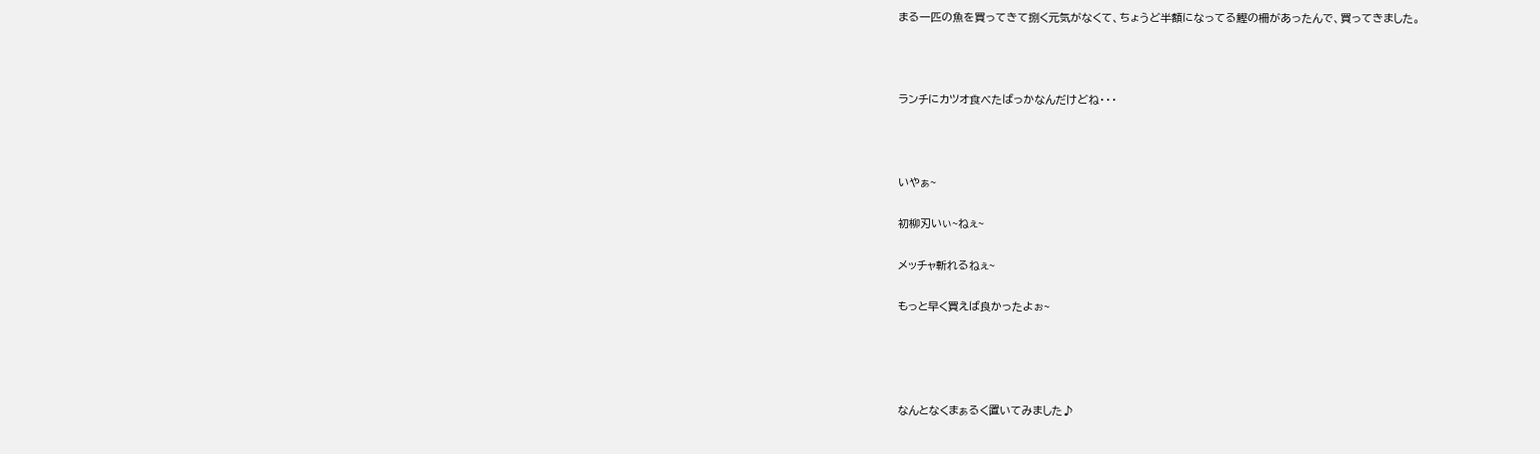まる一匹の魚を買ってきて捌く元気がなくて、ちょうど半額になってる鰹の柵があったんで、買ってきました。



ランチにカツオ食べたばっかなんだけどね・・・



いやぁ~

初柳刃いぃ~ねぇ~

メッチャ斬れるねぇ~

もっと早く買えば良かったよぉ~




なんとなくまぁるく置いてみました♪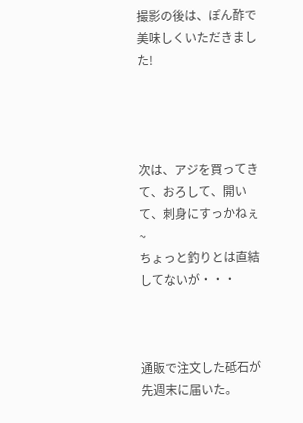撮影の後は、ぽん酢で美味しくいただきました!




次は、アジを買ってきて、おろして、開いて、刺身にすっかねぇ~
ちょっと釣りとは直結してないが・・・



通販で注文した砥石が先週末に届いた。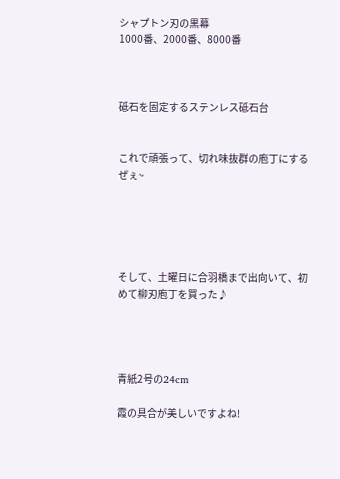シャプトン刃の黒幕
1000番、2000番、8000番



砥石を固定するステンレス砥石台


これで頑張って、切れ味抜群の庖丁にするぜぇ~





そして、土曜日に合羽橋まで出向いて、初めて柳刃庖丁を買った♪




青紙2号の24cm

霞の具合が美しいですよね!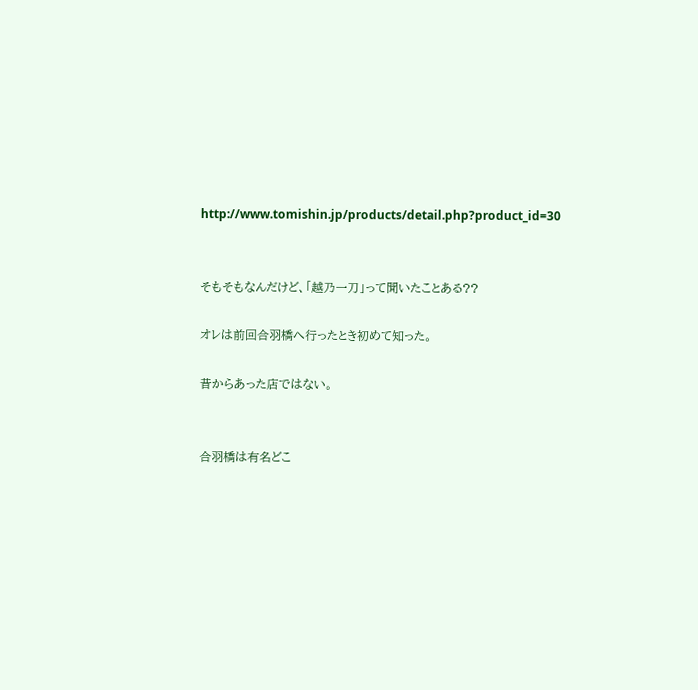http://www.tomishin.jp/products/detail.php?product_id=30


そもそもなんだけど、「越乃一刀」って聞いたことある??

オレは前回合羽橋へ行ったとき初めて知った。

昔からあった店ではない。


合羽橋は有名どこ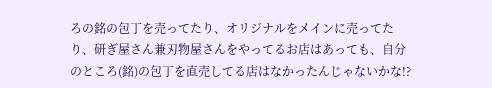ろの銘の包丁を売ってたり、オリジナルをメインに売ってたり、研ぎ屋さん兼刃物屋さんをやってるお店はあっても、自分のところ(銘)の包丁を直売してる店はなかったんじゃないかな!?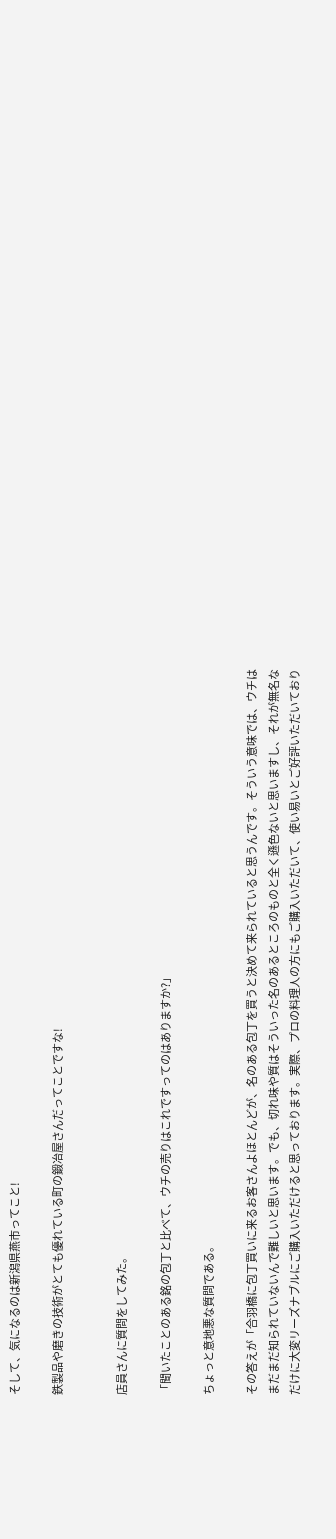そして、気になるのは新潟県燕市ってこと!

鉄製品や磨きの技術がとても優れている町の鍛冶屋さんだってことですな!


店員さんに質問をしてみた。

「聞いたことのある銘の包丁と比べて、ウチの売りはこれですってのはありますか?」

ちょっと意地悪な質問である。

その答えが「合羽橋に包丁買いに来るお客さんよほとんどが、名のある包丁を買うと決めて来られていると思うんです。そういう意味では、ウチはまだまだ知られていないんで難しいと思います。でも、切れ味や質はそういった名のあるところのものと全く遜色ないと思いますし、それが無名なだけに大変リーズナブルにご購入いただけると思っております。実際、プロの料理人の方にもご購入いただいて、使い易いとご好評いただいており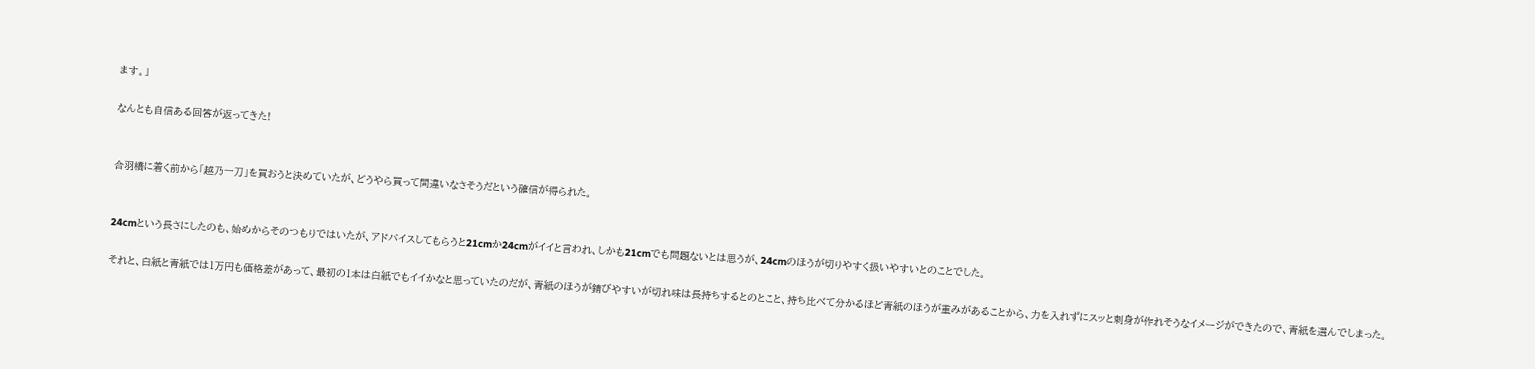ます。」

なんとも自信ある回答が返ってきた!


合羽橋に着く前から「越乃一刀」を買おうと決めていたが、どうやら買って間違いなさそうだという確信が得られた。


24cmという長さにしたのも、始めからそのつもりではいたが、アドバイスしてもらうと21cmか24cmがイイと言われ、しかも21cmでも問題ないとは思うが、24cmのほうが切りやすく扱いやすいとのことでした。

それと、白紙と青紙では1万円も価格差があって、最初の1本は白紙でもイイかなと思っていたのだが、青紙のほうが錆びやすいが切れ味は長持ちするとのとこと、持ち比べて分かるほど青紙のほうが重みがあることから、力を入れずにスッと刺身が作れそうなイメージができたので、青紙を選んでしまった。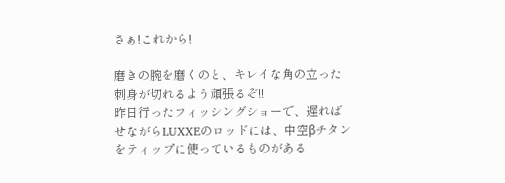さぁ!これから!

磨きの腕を磨くのと、キレイな角の立った刺身が切れるよう頑張るぞ!!
昨日行ったフィッシングショーで、遅ればせながらLUXXEのロッドには、中空βチタンをティップに使っているものがある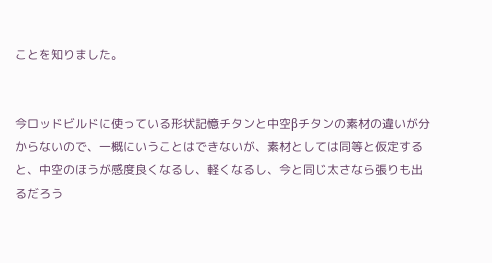ことを知りました。


今ロッドビルドに使っている形状記憶チタンと中空βチタンの素材の違いが分からないので、一概にいうことはできないが、素材としては同等と仮定すると、中空のほうが感度良くなるし、軽くなるし、今と同じ太さなら張りも出るだろう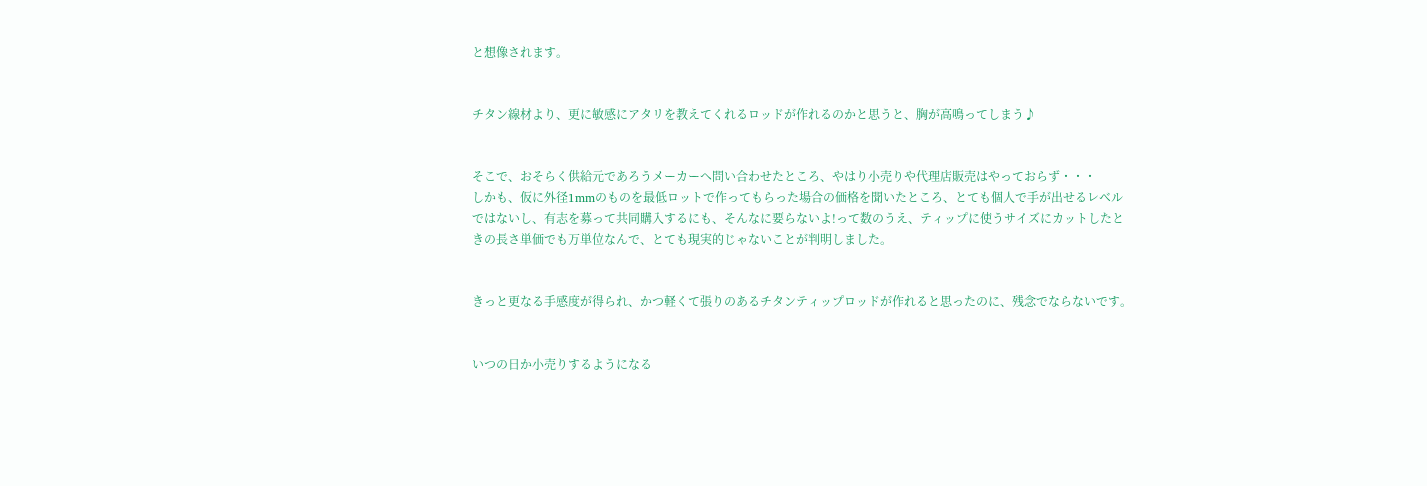と想像されます。


チタン線材より、更に敏感にアタリを教えてくれるロッドが作れるのかと思うと、胸が高鳴ってしまう♪


そこで、おそらく供給元であろうメーカーへ問い合わせたところ、やはり小売りや代理店販売はやっておらず・・・
しかも、仮に外径1mmのものを最低ロットで作ってもらった場合の価格を聞いたところ、とても個人で手が出せるレベルではないし、有志を募って共同購入するにも、そんなに要らないよ!って数のうえ、ティップに使うサイズにカットしたときの長さ単価でも万単位なんで、とても現実的じゃないことが判明しました。


きっと更なる手感度が得られ、かつ軽くて張りのあるチタンティップロッドが作れると思ったのに、残念でならないです。


いつの日か小売りするようになる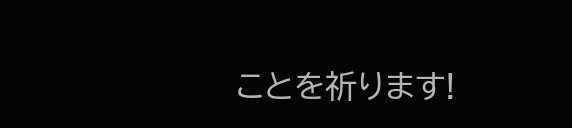ことを祈ります!